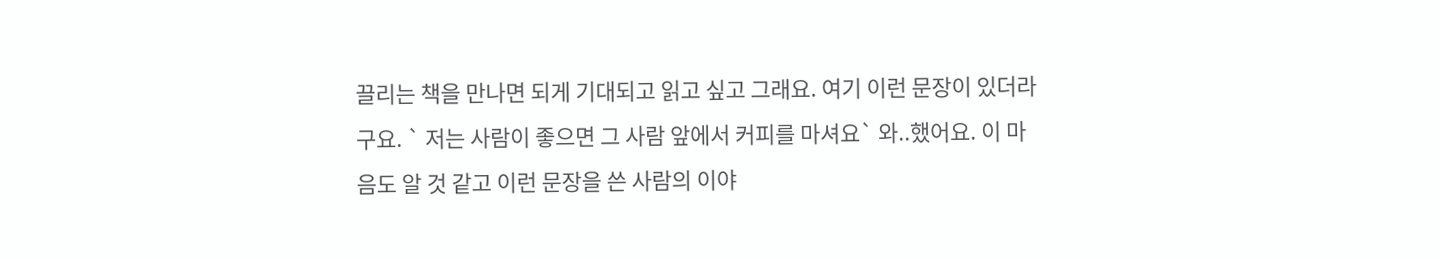끌리는 책을 만나면 되게 기대되고 읽고 싶고 그래요. 여기 이런 문장이 있더라구요. ` 저는 사람이 좋으면 그 사람 앞에서 커피를 마셔요` 와..했어요. 이 마음도 알 것 같고 이런 문장을 쓴 사람의 이야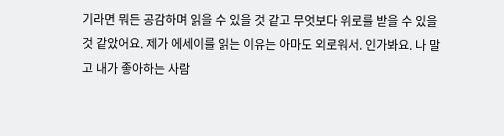기라면 뭐든 공감하며 읽을 수 있을 것 같고 무엇보다 위로를 받을 수 있을 것 같았어요. 제가 에세이를 읽는 이유는 아마도 외로워서. 인가봐요. 나 말고 내가 좋아하는 사람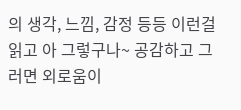의 생각, 느낌, 감정 등등 이런걸 읽고 아 그렇구나~ 공감하고 그러면 외로움이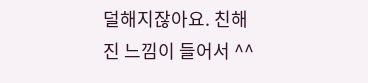덜해지잖아요. 친해진 느낌이 들어서 ^^